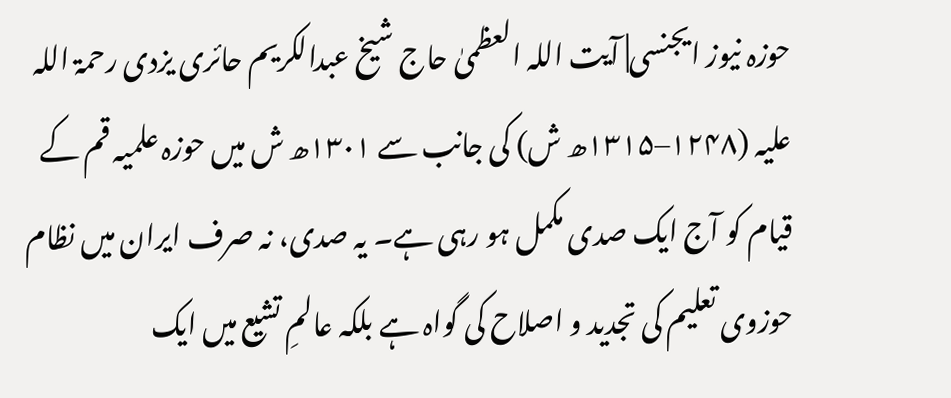حوزہ نیوز ایجنسی| آیت اللہ العظمیٰ حاج شیخ عبدالکریم حائری یزدی رحمۃ اللہ علیہ (۱۲۴۸–۱۳۱۵ھ ش) کی جانب سے ۱۳۰۱ھ ش میں حوزہ علمیہ قم کے قیام کو آج ایک صدی مکمل ہو رہی ہے۔ یہ صدی، نہ صرف ایران میں نظام حوزوی تعلیم کی تجدید و اصلاح کی گواہ ہے بلکہ عالمِ تشیع میں ایک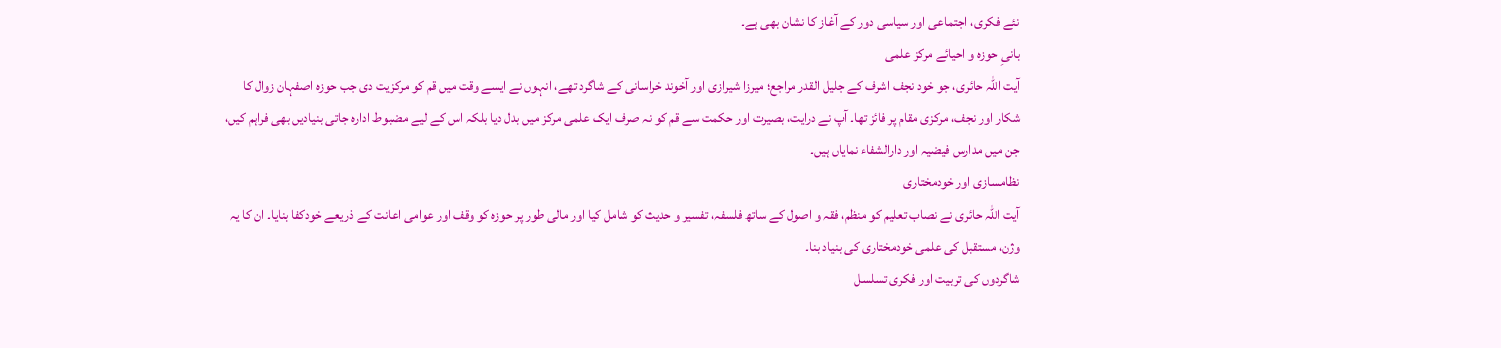نئے فکری، اجتماعی اور سیاسی دور کے آغاز کا نشان بھی ہے۔
بانیِ حوزہ و احیائے مرکز علمی
آیت اللہ حائری، جو خود نجف اشرف کے جلیل القدر مراجع؛ میرزا شیرازی اور آخوند خراسانی کے شاگرد تھے، انہوں نے ایسے وقت میں قم کو مرکزیت دی جب حوزہ اصفہان زوال کا شکار اور نجف، مرکزی مقام پر فائز تھا۔ آپ نے درایت، بصیرت اور حکمت سے قم کو نہ صرف ایک علمی مرکز میں بدل دیا بلکہ اس کے لیے مضبوط ادارہ جاتی بنیادیں بھی فراہم کیں، جن میں مدارس فیضیہ اور دارالشفاء نمایاں ہیں۔
نظامسازی اور خودمختاری
آیت اللہ حائری نے نصاب تعلیم کو منظم، فقہ و اصول کے ساتھ فلسفہ، تفسیر و حدیث کو شامل کیا اور مالی طور پر حوزہ کو وقف اور عوامی اعانت کے ذریعے خودکفا بنایا۔ ان کا یہ وژن، مستقبل کی علمی خودمختاری کی بنیاد بنا۔
شاگردوں کی تربیت اور فکری تسلسل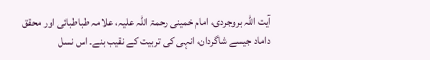آیت اللہ بروجردی، امام خمینی رحمۃ اللہ علیہ، علامہ طباطبائی اور محقق داماد جیسے شاگردان، انہی کی تربیت کے نقیب بنے۔ اس نسل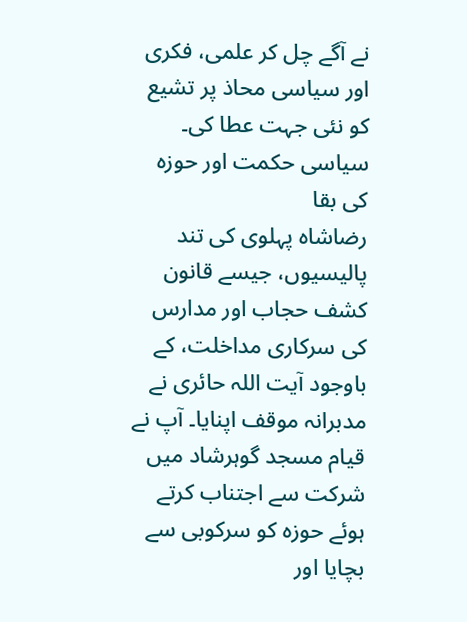نے آگے چل کر علمی، فکری اور سیاسی محاذ پر تشیع کو نئی جہت عطا کی۔
سیاسی حکمت اور حوزہ کی بقا
رضاشاہ پہلوی کی تند پالیسیوں، جیسے قانون کشف حجاب اور مدارس کی سرکاری مداخلت، کے باوجود آیت اللہ حائری نے مدبرانہ موقف اپنایا۔ آپ نے قیام مسجد گوہرشاد میں شرکت سے اجتناب کرتے ہوئے حوزہ کو سرکوبی سے بچایا اور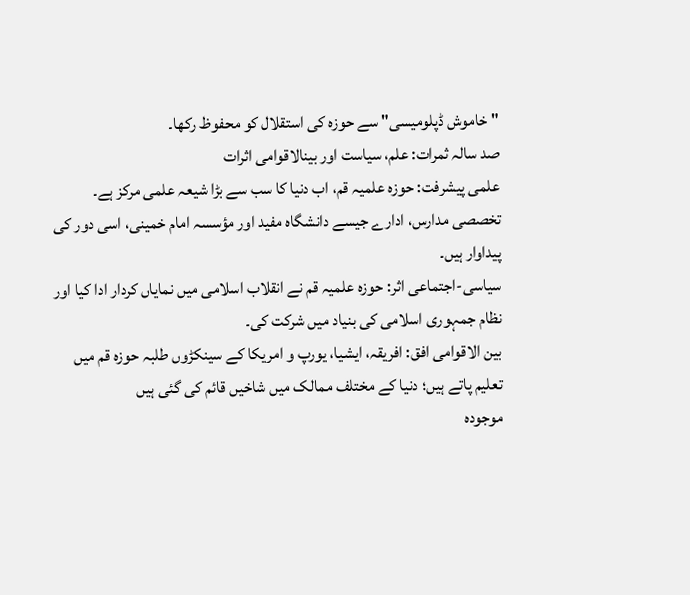"خاموش ڈپلومیسی" سے حوزہ کی استقلال کو محفوظ رکھا۔
صد سالہ ثمرات: علم، سیاست اور بینالاقوامی اثرات
علمی پیشرفت: حوزہ علمیہ قم، اب دنیا کا سب سے بڑا شیعہ علمی مرکز ہے۔ تخصصی مدارس، ادارے جیسے دانشگاه مفید اور مؤسسہ امام خمینی، اسی دور کی پیداوار ہیں۔
سیاسی-اجتماعی اثر: حوزہ علمیہ قم نے انقلاب اسلامی میں نمایاں کردار ادا کیا اور نظام جمہوری اسلامی کی بنیاد میں شرکت کی۔
بین الاقوامی افق: افریقہ، ایشیا، یورپ و امریکا کے سینکڑوں طلبہ حوزہ قم میں تعلیم پاتے ہیں؛ دنیا کے مختلف ممالک میں شاخیں قائم کی گئی ہیں
موجودہ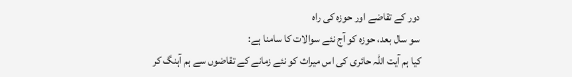دور کے تقاضے اور حوزہ کی راہ
سو سال بعد، حوزہ کو آج نئے سوالات کا سامنا ہے:
کیا ہم آیت اللہ حائری کی اس میراث کو نئے زمانے کے تقاضوں سے ہم آہنگ کر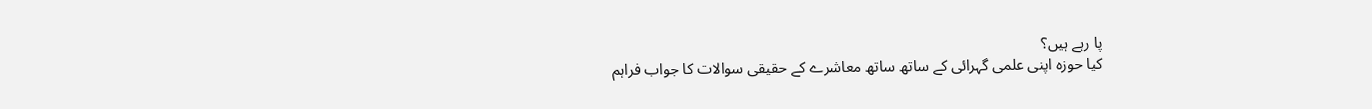پا رہے ہیں؟
کیا حوزہ اپنی علمی گہرائی کے ساتھ ساتھ معاشرے کے حقیقی سوالات کا جواب فراہم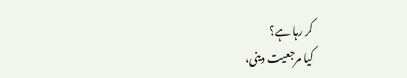کر رہا ہے؟
کیا مرجعیت دینی،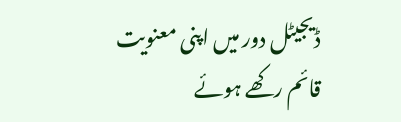ڈیجیٹل دور میں اپنی معنویت قائم رکھے ہوئے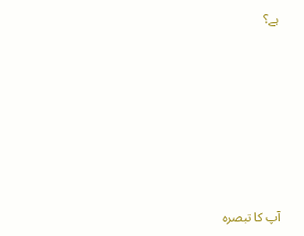ہے؟









آپ کا تبصرہ